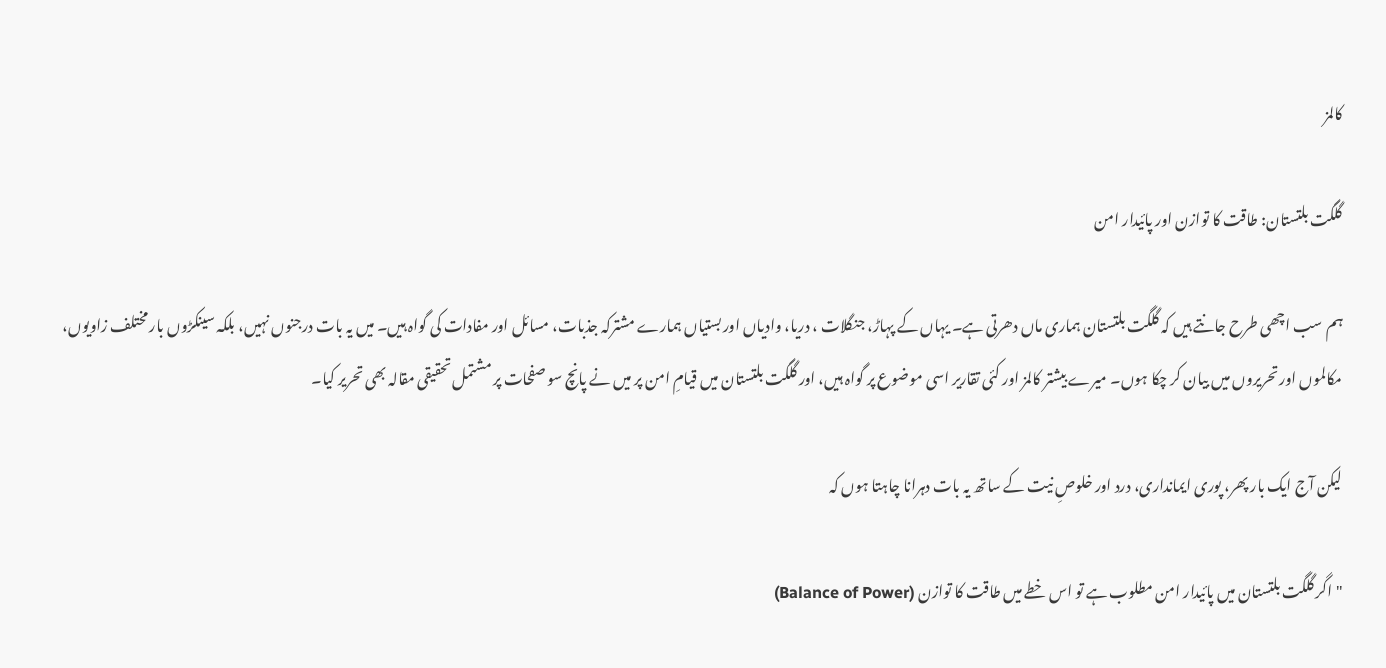کالمز

گلگت بلتستان: طاقت کا توازن اور پائیدار امن

ہم سب اچھی طرح جانتے ہیں کہ گلگت بلتستان ہماری ماں دھرتی ہے۔ یہاں کے پہاڑ، جنگلات ، دریا، وادیاں اور بستیاں ہمارے مشترکہ جذبات، مسائل اور مفادات کی گواہ ہیں۔ میں یہ بات درجنوں نہیں، بلکہ سینکڑوں بار مختلف زاویوں، مکالموں اور تحریروں میں بیان کر چکا ہوں۔ میرے بیشتر کالمز اور کئی تقاریر اسی موضوع پر گواہ ہیں، اور گلگت بلتستان میں قیامِ امن پر میں نے پانچ سو صفحات پر مشتمل تحقیقی مقالہ بھی تحریر کیا۔

لیکن آج ایک بار پھر، پوری ایمانداری، درد اور خلوصِ نیت کے ساتھ یہ بات دہرانا چاہتا ہوں کہ

"اگر گلگت بلتستان میں پائیدار امن مطلوب ہے تو اس خطے میں طاقت کا توازن (Balance of Power)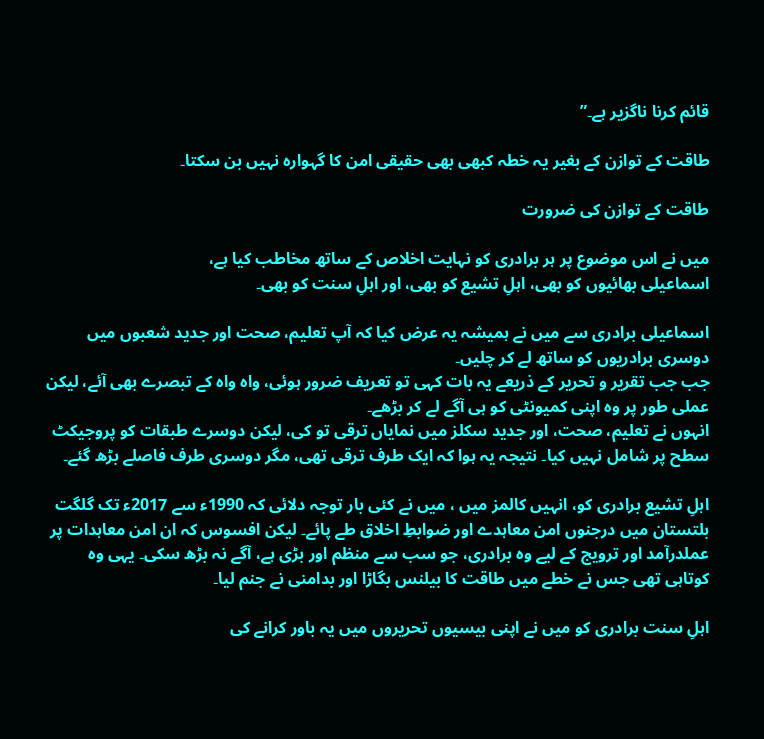قائم کرنا ناگزیر ہے۔”

طاقت کے توازن کے بغیر یہ خطہ کبھی بھی حقیقی امن کا گہوارہ نہیں بن سکتا۔

طاقت کے توازن کی ضرورت

میں نے اس موضوع پر ہر برادری کو نہایت اخلاص کے ساتھ مخاطب کیا ہے،
اسماعیلی بھائیوں کو بھی، اہلِ تشیع کو بھی، اور اہلِ سنت کو بھی۔

اسماعیلی برادری سے میں نے ہمیشہ یہ عرض کیا کہ آپ تعلیم، صحت اور جدید شعبوں میں دوسری برادریوں کو ساتھ لے کر چلیں۔
جب جب تقریر و تحریر کے ذریعے یہ بات کہی تو تعریف ضرور ہوئی، واہ واہ کے تبصرے بھی آئے، لیکن عملی طور پر وہ اپنی کمیونٹی کو ہی آگے لے کر بڑھے۔
انہوں نے تعلیم، صحت، اور جدید سکلز میں نمایاں ترقی تو کی، لیکن دوسرے طبقات کو پروجیکٹ سطح پر شامل نہیں کیا۔ نتیجہ یہ ہوا کہ ایک طرف ترقی تھی، مگر دوسری طرف فاصلے بڑھ گئے۔

اہلِ تشیع برادری کو، انہیں کالمز میں ، میں نے کئی بار توجہ دلائی کہ 1990ء سے 2017ء تک گلگت بلتستان میں درجنوں امن معاہدے اور ضوابطِ اخلاق طے پائے۔ لیکن افسوس کہ ان امن معاہدات پر عملدرآمد اور ترویج کے لیے وہ برادری، جو سب سے منظم اور بڑی ہے، آگے نہ بڑھ سکی۔ یہی وہ کوتاہی تھی جس نے خطے میں طاقت کا بیلنس بگاڑا اور بدامنی نے جنم لیا۔

اہلِ سنت برادری کو میں نے اپنی بیسیوں تحریروں میں یہ باور کرانے کی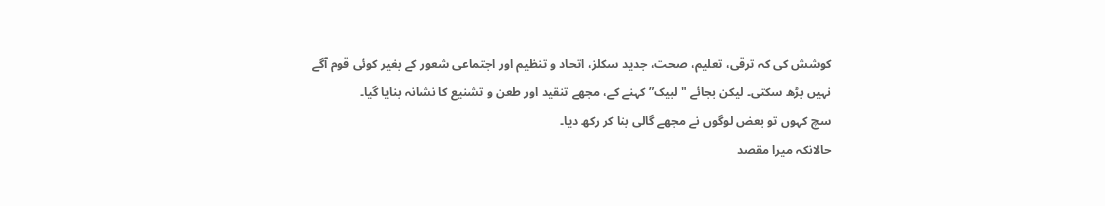کوشش کی کہ ترقی، تعلیم، صحت، جدید سکلز، اتحاد و تنظیم اور اجتماعی شعور کے بغیر کوئی قوم آگے نہیں بڑھ سکتی۔ لیکن بجائے "لبیک” کہنے کے، مجھے تنقید اور طعن و تشنیع کا نشانہ بنایا گیا۔
سچ کہوں تو بعض لوگوں نے مجھے گالی بنا کر رکھ دیا۔
حالانکہ میرا مقصد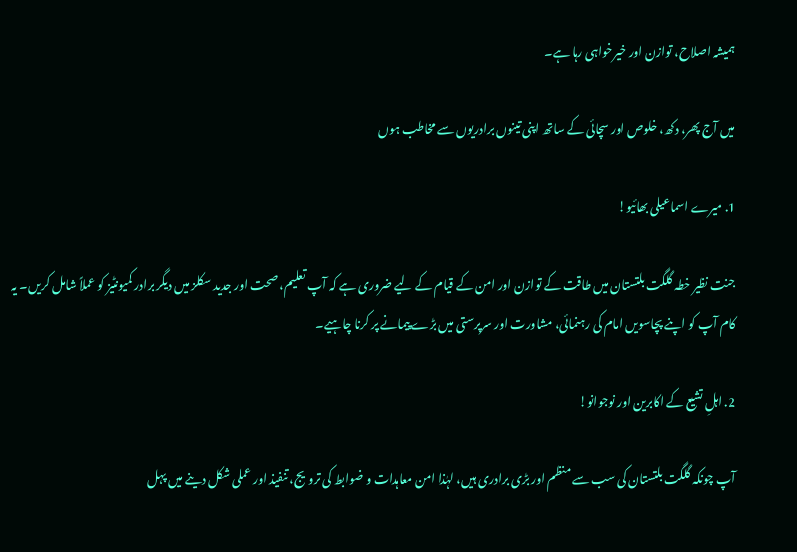ہمیشہ اصلاح، توازن اور خیرخواہی رہا ہے۔

میں آج پھر، دکھ، خلوص اور سچائی کے ساتھ اپنی تینوں برادریوں سے مخاطب ہوں

1. میرے اسماعیلی بھائیو!

جنت نظیر خطہ گلگت بلتستان میں طاقت کے توازن اور امن کے قیام کے لیے ضروری ہے کہ آپ تعلیم، صحت اور جدید سکلز میں دیگر برادر کمیونٹیز کو عملاً شامل کریں۔ یہ کام آپ کو اپنے پچاسویں امام کی رہنمائی، مشاورت اور سرپرستی میں بڑے پیمانے پر کرنا چاہیے۔

2. اہلِ تشیع کے اکابرین اور نوجوانو!

آپ چونکہ گلگت بلتستان کی سب سے منظم اور بڑی برادری ہیں، لہٰذا امن معاہدات و ضوابط کی ترویج، تنفیذ اور عملی شکل دینے میں پہل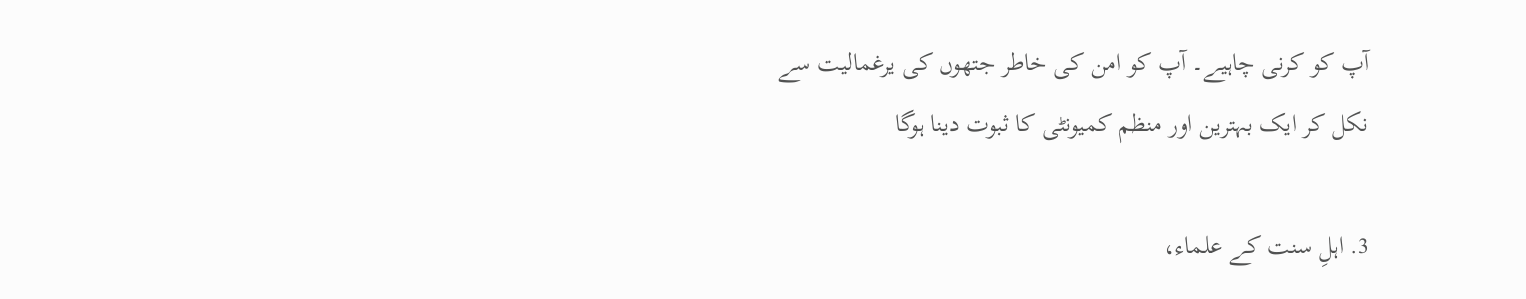آپ کو کرنی چاہیے۔ آپ کو امن کی خاطر جتھوں کی یرغمالیت سے نکل کر ایک بہترین اور منظم کمیونٹی کا ثبوت دینا ہوگا

3. اہلِ سنت کے علماء،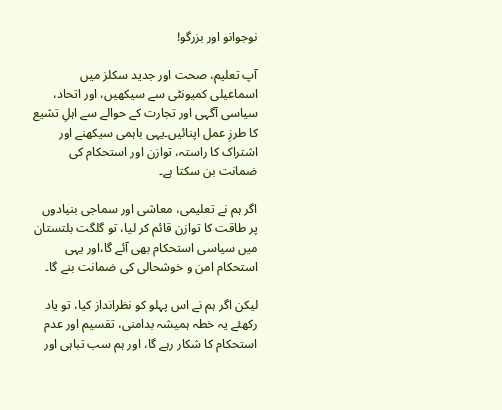نوجوانو اور بزرگو!

آپ تعلیم، صحت اور جدید سکلز میں اسماعیلی کمیونٹی سے سیکھیں، اور اتحاد، سیاسی آگہی اور تجارت کے حوالے سے اہلِ تشیع کا طرزِ عمل اپنائیں۔یہی باہمی سیکھنے اور اشتراک کا راستہ، توازن اور استحکام کی ضمانت بن سکتا ہے۔

اگر ہم نے تعلیمی، معاشی اور سماجی بنیادوں پر طاقت کا توازن قائم کر لیا، تو گلگت بلتستان میں سیاسی استحکام بھی آئے گا،اور یہی استحکام امن و خوشحالی کی ضمانت بنے گا۔

لیکن اگر ہم نے اس پہلو کو نظرانداز کیا، تو یاد رکھئے یہ خطہ ہمیشہ بدامنی، تقسیم اور عدم استحکام کا شکار رہے گا، اور ہم سب تباہی اور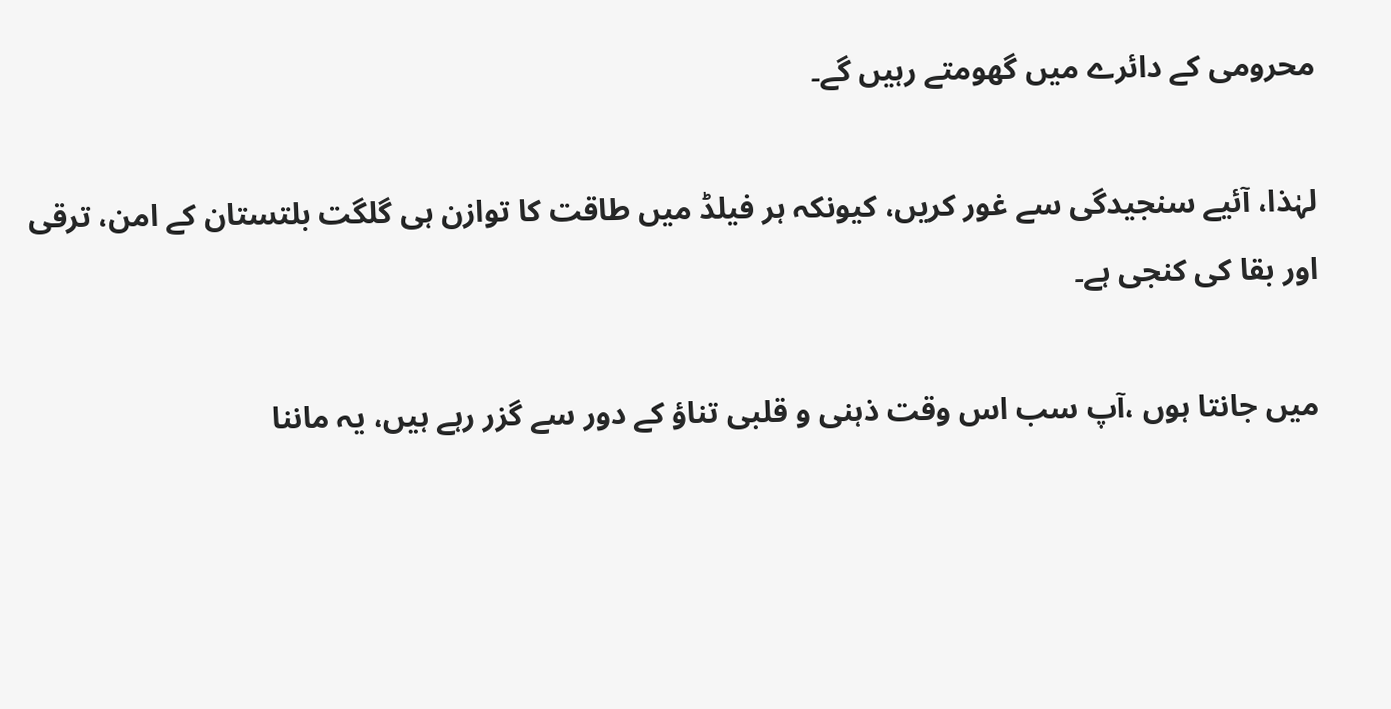محرومی کے دائرے میں گھومتے رہیں گے۔

لہٰذا، آئیے سنجیدگی سے غور کریں، کیونکہ ہر فیلڈ میں طاقت کا توازن ہی گلگت بلتستان کے امن، ترقی اور بقا کی کنجی ہے۔

میں جانتا ہوں ،آپ سب اس وقت ذہنی و قلبی تناؤ کے دور سے گزر رہے ہیں، یہ ماننا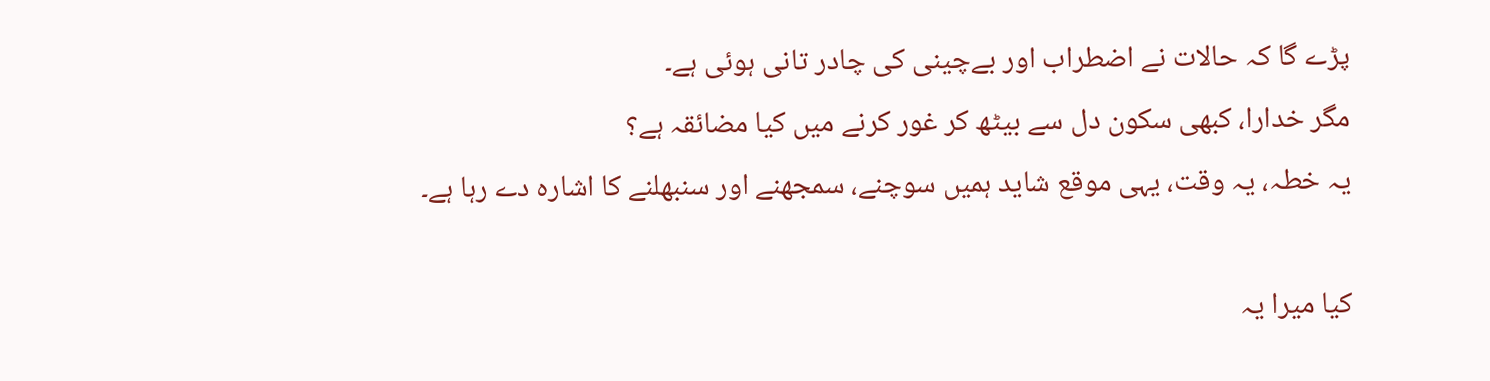پڑے گا کہ حالات نے اضطراب اور بےچینی کی چادر تانی ہوئی ہے۔
مگر خدارا، کبھی سکون دل سے بیٹھ کر غور کرنے میں کیا مضائقہ ہے؟
یہ خطہ، یہ وقت، یہی موقع شاید ہمیں سوچنے، سمجھنے اور سنبھلنے کا اشارہ دے رہا ہے۔

کیا میرا یہ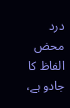درد محض الفاظ کا جادو ہے،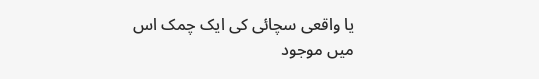یا واقعی سچائی کی ایک چمک اس میں موجود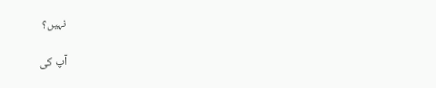نہیں؟

آپ کی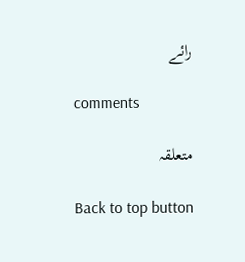رائے

comments

متعلقہ

Back to top button